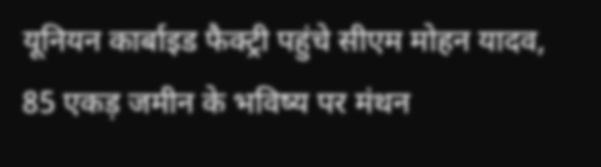यूनियन कार्बाइड फैक्ट्री पहुंचे सीएम मोहन यादव, 85 एकड़ जमीन के भविष्य पर मंथन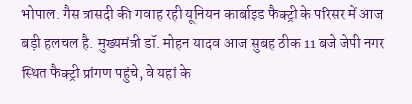भोपाल. गैस त्रासदी की गवाह रही यूनियन कार्बाइड फैक्ट्री के परिसर में आज बड़ी हलचल है. मुख्यमंत्री डॉ. मोहन यादव आज सुबह ठीक 11 बजे जेपी नगर स्थित फैक्ट्री प्रांगण पहुंचे, वे यहां के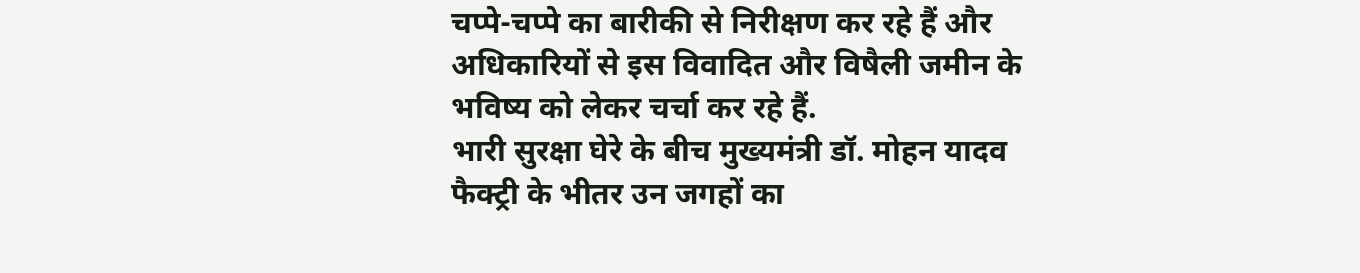चप्पे-चप्पे का बारीकी से निरीक्षण कर रहे हैं और अधिकारियों से इस विवादित और विषैली जमीन के भविष्य को लेकर चर्चा कर रहे हैं.
भारी सुरक्षा घेरे के बीच मुख्यमंत्री डॉ. मोहन यादव फैक्ट्री के भीतर उन जगहों का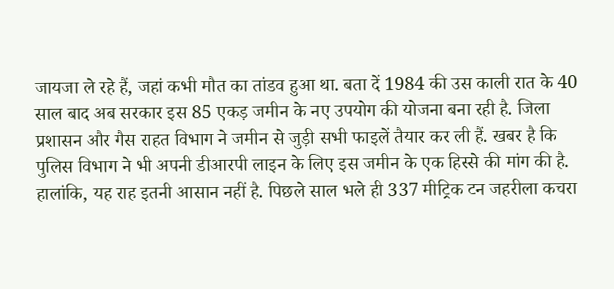जायजा ले रहे हैं, जहां कभी मौत का तांडव हुआ था. बता दें 1984 की उस काली रात के 40 साल बाद अब सरकार इस 85 एकड़ जमीन के नए उपयोग की योजना बना रही है. जिला प्रशासन और गैस राहत विभाग ने जमीन से जुड़ी सभी फाइलें तैयार कर ली हैं. खबर है कि पुलिस विभाग ने भी अपनी डीआरपी लाइन के लिए इस जमीन के एक हिस्से की मांग की है.
हालांकि, यह राह इतनी आसान नहीं है. पिछले साल भले ही 337 मीट्रिक टन जहरीला कचरा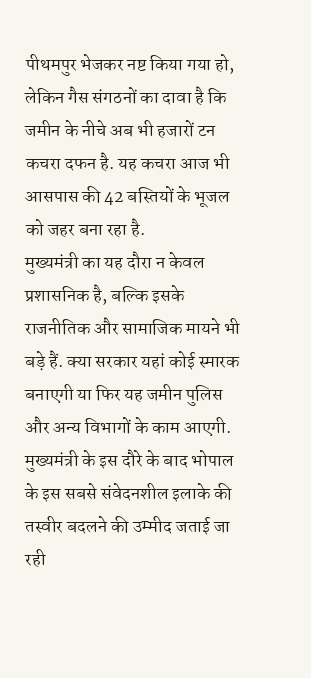पीथमपुर भेजकर नष्ट किया गया हो, लेकिन गैस संगठनों का दावा है कि जमीन के नीचे अब भी हजारों टन कचरा दफन है. यह कचरा आज भी आसपास की 42 बस्तियों के भूजल को जहर बना रहा है.
मुख्यमंत्री का यह दौरा न केवल प्रशासनिक है, बल्कि इसके राजनीतिक और सामाजिक मायने भी बड़े हैं. क्या सरकार यहां कोई स्मारक बनाएगी या फिर यह जमीन पुलिस और अन्य विभागों के काम आएगी. मुख्यमंत्री के इस दौरे के बाद भोपाल के इस सबसे संवेदनशील इलाके की तस्वीर बदलने की उम्मीद जताई जा रही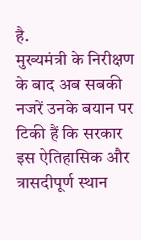है.
मुख्यमंत्री के निरीक्षण के बाद अब सबकी नजरें उनके बयान पर टिकी हैं कि सरकार इस ऐतिहासिक और त्रासदीपूर्ण स्थान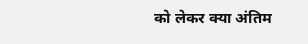को लेकर क्या अंतिम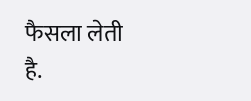फैसला लेती है.